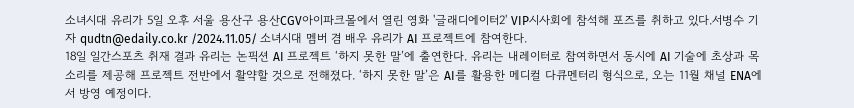소녀시대 유리가 5일 오후 서울 용산구 용산CGV아이파크몰에서 열린 영화 '글래디에이터2' VIP시사회에 참석해 포즈를 취하고 있다.서병수 기자 qudtn@edaily.co.kr /2024.11.05/ 소녀시대 멤버 겸 배우 유리가 AI 프로젝트에 참여한다.
18일 일간스포츠 취재 결과 유리는 논픽션 AI 프로젝트 ‘하지 못한 말’에 출연한다. 유리는 내레이터로 참여하면서 동시에 AI 기술에 초상과 목소리를 제공해 프로젝트 전반에서 활약할 것으로 전해졌다. ‘하지 못한 말’은 AI를 활용한 메디컬 다큐멘터리 형식으로, 오는 11월 채널 ENA에서 방영 예정이다.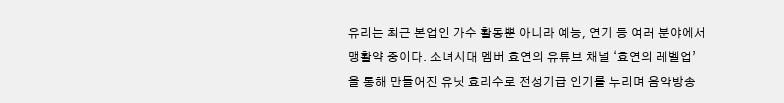유리는 최근 본업인 가수 활동뿐 아니라 예능, 연기 등 여러 분야에서 맹활약 중이다. 소녀시대 멤버 효연의 유튜브 채널 ‘효연의 레벨업’을 통해 만들어진 유닛 효리수로 전성기급 인기를 누리며 음악방송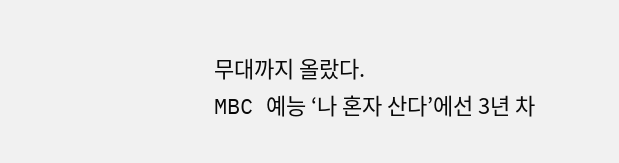무대까지 올랐다.
MBC 예능 ‘나 혼자 산다’에선 3년 차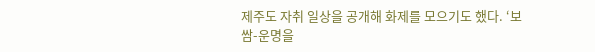제주도 자취 일상을 공개해 화제를 모으기도 했다. ‘보쌈-운명을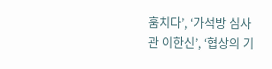훔치다’, ‘가석방 심사관 이한신’, ‘협상의 기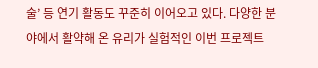술’ 등 연기 활동도 꾸준히 이어오고 있다. 다양한 분야에서 활약해 온 유리가 실험적인 이번 프로젝트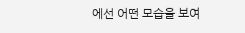에선 어떤 모습을 보여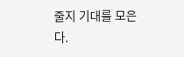줄지 기대를 모은다.